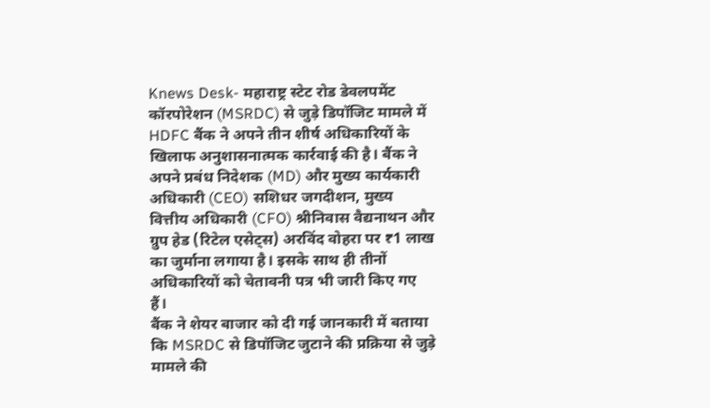Knews Desk- महाराष्ट्र स्टेट रोड डेवलपमेंट कॉरपोरेशन (MSRDC) से जुड़े डिपॉजिट मामले में HDFC बैंक ने अपने तीन शीर्ष अधिकारियों के खिलाफ अनुशासनात्मक कार्रवाई की है। बैंक ने अपने प्रबंध निदेशक (MD) और मुख्य कार्यकारी अधिकारी (CEO) सशिधर जगदीशन, मुख्य वित्तीय अधिकारी (CFO) श्रीनिवास वैद्यनाथन और ग्रुप हेड (रिटेल एसेट्स) अरविंद वोहरा पर ₹1 लाख का जुर्माना लगाया है। इसके साथ ही तीनों अधिकारियों को चेतावनी पत्र भी जारी किए गए हैं।
बैंक ने शेयर बाजार को दी गई जानकारी में बताया कि MSRDC से डिपॉजिट जुटाने की प्रक्रिया से जुड़े मामले की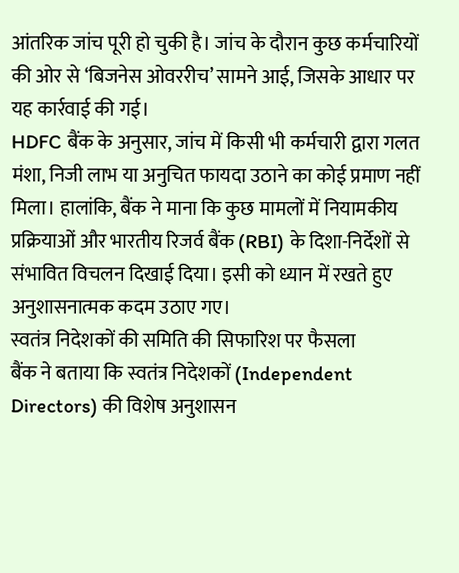आंतरिक जांच पूरी हो चुकी है। जांच के दौरान कुछ कर्मचारियों की ओर से ‘बिजनेस ओवररीच’ सामने आई, जिसके आधार पर यह कार्रवाई की गई।
HDFC बैंक के अनुसार, जांच में किसी भी कर्मचारी द्वारा गलत मंशा, निजी लाभ या अनुचित फायदा उठाने का कोई प्रमाण नहीं मिला। हालांकि, बैंक ने माना कि कुछ मामलों में नियामकीय प्रक्रियाओं और भारतीय रिजर्व बैंक (RBI) के दिशा-निर्देशों से संभावित विचलन दिखाई दिया। इसी को ध्यान में रखते हुए अनुशासनात्मक कदम उठाए गए।
स्वतंत्र निदेशकों की समिति की सिफारिश पर फैसला
बैंक ने बताया कि स्वतंत्र निदेशकों (Independent Directors) की विशेष अनुशासन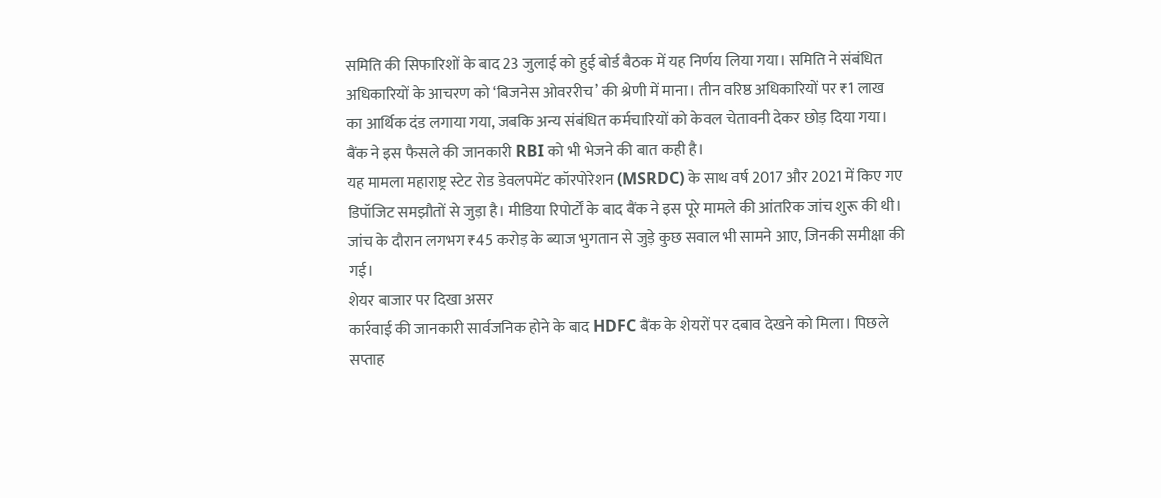समिति की सिफारिशों के बाद 23 जुलाई को हुई बोर्ड बैठक में यह निर्णय लिया गया। समिति ने संबंधित अधिकारियों के आचरण को ‘बिजनेस ओवररीच’ की श्रेणी में माना। तीन वरिष्ठ अधिकारियों पर ₹1 लाख का आर्थिक दंड लगाया गया, जबकि अन्य संबंधित कर्मचारियों को केवल चेतावनी देकर छोड़ दिया गया। बैंक ने इस फैसले की जानकारी RBI को भी भेजने की बात कही है।
यह मामला महाराष्ट्र स्टेट रोड डेवलपमेंट कॉरपोरेशन (MSRDC) के साथ वर्ष 2017 और 2021 में किए गए डिपॉजिट समझौतों से जुड़ा है। मीडिया रिपोर्टों के बाद बैंक ने इस पूरे मामले की आंतरिक जांच शुरू की थी। जांच के दौरान लगभग ₹45 करोड़ के ब्याज भुगतान से जुड़े कुछ सवाल भी सामने आए, जिनकी समीक्षा की गई।
शेयर बाजार पर दिखा असर
कार्रवाई की जानकारी सार्वजनिक होने के बाद HDFC बैंक के शेयरों पर दबाव देखने को मिला। पिछले सप्ताह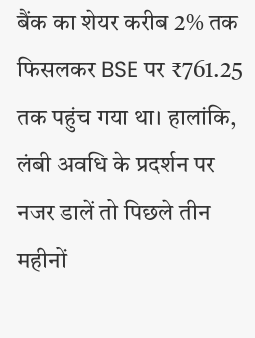बैंक का शेयर करीब 2% तक फिसलकर BSE पर ₹761.25 तक पहुंच गया था। हालांकि, लंबी अवधि के प्रदर्शन पर नजर डालें तो पिछले तीन महीनों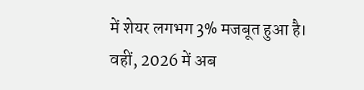में शेयर लगभग 3% मजबूत हुआ है। वहीं, 2026 में अब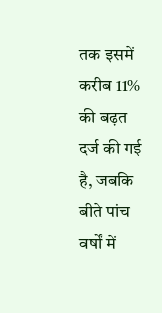तक इसमें करीब 11% की बढ़त दर्ज की गई है, जबकि बीते पांच वर्षों में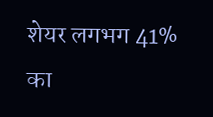शेयर लगभग 41% का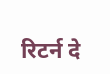रिटर्न दे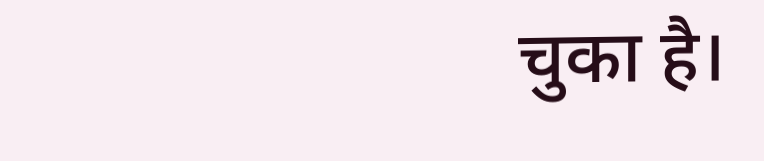चुका है।